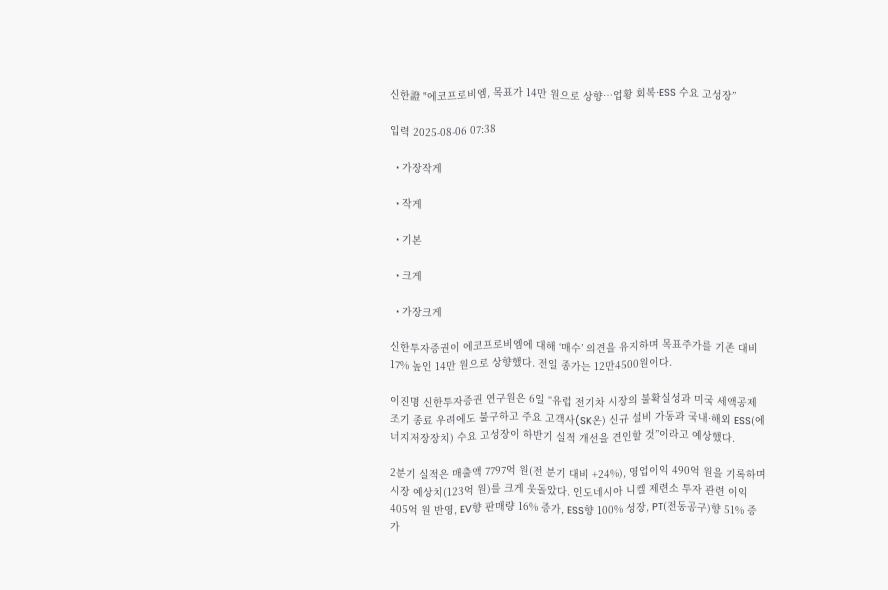신한證 "에코프로비엠, 목표가 14만 원으로 상향…업황 회복·ESS 수요 고성장”

입력 2025-08-06 07:38

  • 가장작게

  • 작게

  • 기본

  • 크게

  • 가장크게

신한투자증권이 에코프로비엠에 대해 ‘매수’ 의견을 유지하며 목표주가를 기존 대비 17% 높인 14만 원으로 상향했다. 전일 종가는 12만4500원이다.

이진명 신한투자증권 연구원은 6일 “유럽 전기차 시장의 불확실성과 미국 세액공제 조기 종료 우려에도 불구하고 주요 고객사(SK온) 신규 설비 가동과 국내·해외 ESS(에너지저장장치) 수요 고성장이 하반기 실적 개선을 견인할 것”이라고 예상했다.

2분기 실적은 매출액 7797억 원(전 분기 대비 +24%), 영업이익 490억 원을 기록하며 시장 예상치(123억 원)를 크게 웃돌았다. 인도네시아 니켈 제련소 투자 관련 이익 405억 원 반영, EV향 판매량 16% 증가, ESS향 100% 성장, PT(전동공구)향 51% 증가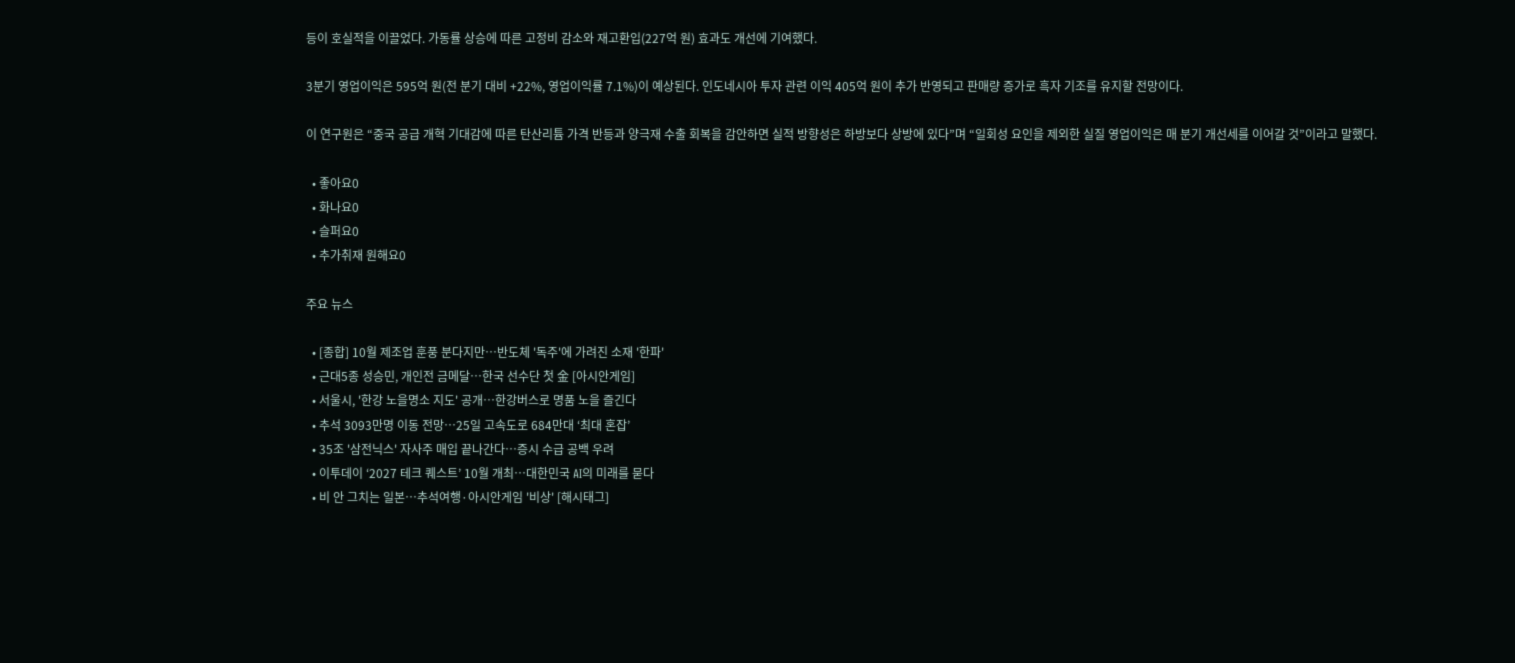등이 호실적을 이끌었다. 가동률 상승에 따른 고정비 감소와 재고환입(227억 원) 효과도 개선에 기여했다.

3분기 영업이익은 595억 원(전 분기 대비 +22%, 영업이익률 7.1%)이 예상된다. 인도네시아 투자 관련 이익 405억 원이 추가 반영되고 판매량 증가로 흑자 기조를 유지할 전망이다.

이 연구원은 “중국 공급 개혁 기대감에 따른 탄산리튬 가격 반등과 양극재 수출 회복을 감안하면 실적 방향성은 하방보다 상방에 있다”며 “일회성 요인을 제외한 실질 영업이익은 매 분기 개선세를 이어갈 것”이라고 말했다.

  • 좋아요0
  • 화나요0
  • 슬퍼요0
  • 추가취재 원해요0

주요 뉴스

  • [종합] 10월 제조업 훈풍 분다지만⋯반도체 '독주'에 가려진 소재 '한파'
  • 근대5종 성승민, 개인전 금메달⋯한국 선수단 첫 金 [아시안게임]
  • 서울시, '한강 노을명소 지도' 공개⋯한강버스로 명품 노을 즐긴다
  • 추석 3093만명 이동 전망…25일 고속도로 684만대 ‘최대 혼잡’
  • 35조 '삼전닉스' 자사주 매입 끝나간다…증시 수급 공백 우려
  • 이투데이 ‘2027 테크 퀘스트’ 10월 개최⋯대한민국 AI의 미래를 묻다
  • 비 안 그치는 일본…추석여행·아시안게임 '비상' [해시태그]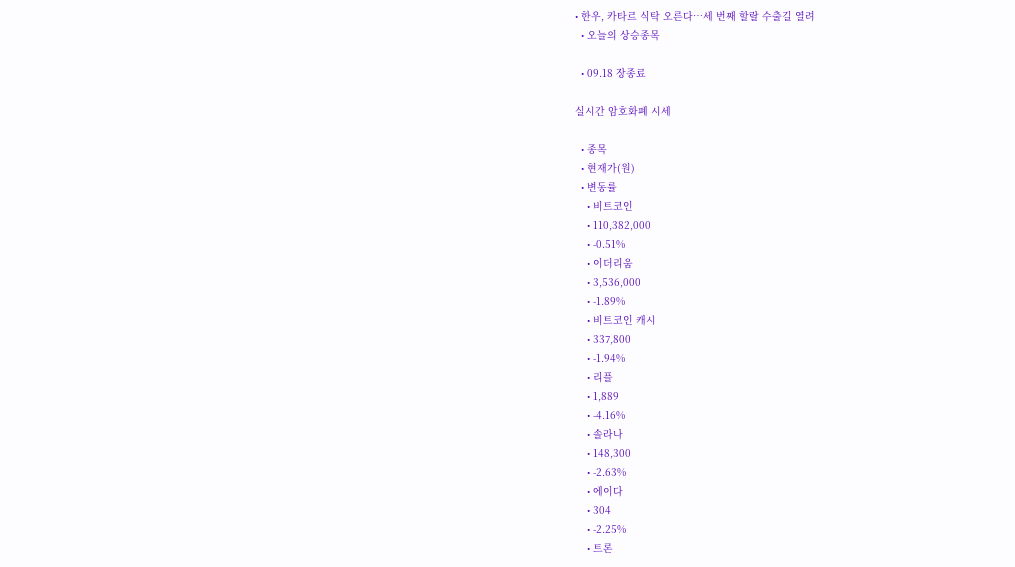• 한우, 카타르 식탁 오른다…세 번째 할랄 수출길 열려
  • 오늘의 상승종목

  • 09.18 장종료

실시간 암호화폐 시세

  • 종목
  • 현재가(원)
  • 변동률
    • 비트코인
    • 110,382,000
    • -0.51%
    • 이더리움
    • 3,536,000
    • -1.89%
    • 비트코인 캐시
    • 337,800
    • -1.94%
    • 리플
    • 1,889
    • -4.16%
    • 솔라나
    • 148,300
    • -2.63%
    • 에이다
    • 304
    • -2.25%
    • 트론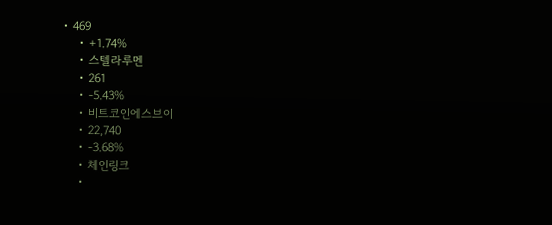• 469
    • +1.74%
    • 스텔라루멘
    • 261
    • -5.43%
    • 비트코인에스브이
    • 22,740
    • -3.68%
    • 체인링크
    •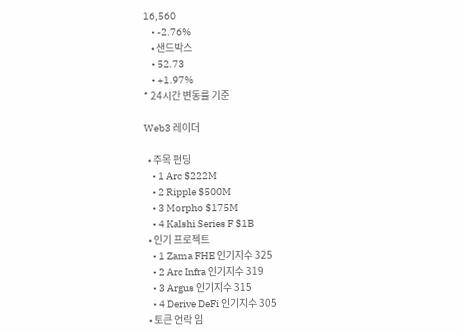16,560
    • -2.76%
    • 샌드박스
    • 52.73
    • +1.97%
* 24시간 변동률 기준

Web3 레이더

  • 주목 펀딩
    • 1 Arc $222M
    • 2 Ripple $500M
    • 3 Morpho $175M
    • 4 Kalshi Series F $1B
  • 인기 프로젝트
    • 1 Zama FHE 인기지수 325
    • 2 Arc Infra 인기지수 319
    • 3 Argus 인기지수 315
    • 4 Derive DeFi 인기지수 305
  • 토큰 언락 임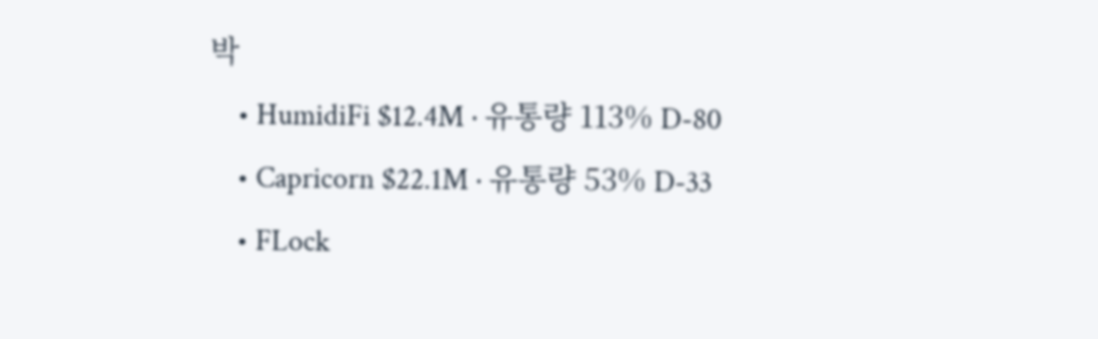박
    • HumidiFi $12.4M · 유통량 113% D-80
    • Capricorn $22.1M · 유통량 53% D-33
    • FLock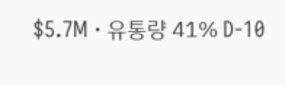$5.7M · 유통량 41% D-10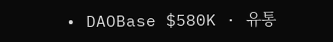• DAOBase $580K · 유통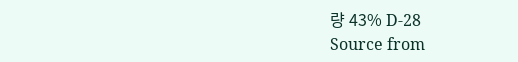량 43% D-28
Source from